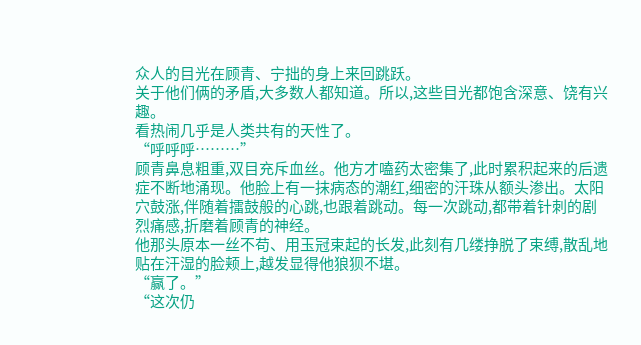众人的目光在顾青、宁拙的身上来回跳跃。
关于他们俩的矛盾,大多数人都知道。所以,这些目光都饱含深意、饶有兴趣。
看热闹几乎是人类共有的天性了。
“呼呼呼………”
顾青鼻息粗重,双目充斥血丝。他方才嗑药太密集了,此时累积起来的后遗症不断地涌现。他脸上有一抹病态的潮红,细密的汗珠从额头渗出。太阳穴鼓涨,伴随着擂鼓般的心跳,也跟着跳动。每一次跳动,都带着针刺的剧烈痛感,折磨着顾青的神经。
他那头原本一丝不苟、用玉冠束起的长发,此刻有几缕挣脱了束缚,散乱地贴在汗湿的脸颊上,越发显得他狼狈不堪。
“赢了。”
“这次仍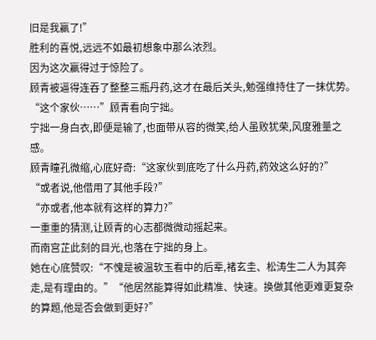旧是我赢了!”
胜利的喜悦,远远不如最初想象中那么浓烈。
因为这次赢得过于惊险了。
顾青被逼得连吞了整整三瓶丹药,这才在最后关头,勉强维持住了一抹优势。
“这个家伙……”顾青看向宁拙。
宁拙一身白衣,即便是输了,也面带从容的微笑,给人虽败犹荣,风度雅量之感。
顾青瞳孔微缩,心底好奇:“这家伙到底吃了什么丹药,药效这么好的?”
“或者说,他借用了其他手段?”
“亦或者,他本就有这样的算力?”
一重重的猜测,让顾青的心志都微微动摇起来。
而南宫芷此刻的目光,也落在宁拙的身上。
她在心底赞叹:“不愧是被温软玉看中的后辈,褚玄圭、松涛生二人为其奔走,是有理由的。”“他居然能算得如此精准、快速。换做其他更难更复杂的算题,他是否会做到更好?”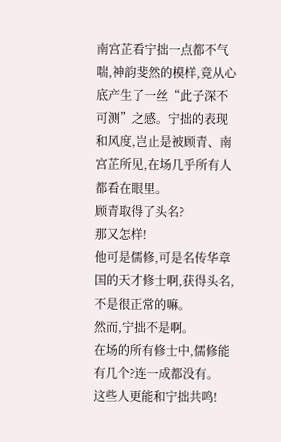南宫芷看宁拙一点都不气喘,神韵斐然的模样,竟从心底产生了一丝“此子深不可测”之感。宁拙的表现和风度,岂止是被顾青、南宫芷所见,在场几乎所有人都看在眼里。
顾青取得了头名?
那又怎样!
他可是儒修,可是名传华章国的天才修士啊,获得头名,不是很正常的嘛。
然而,宁拙不是啊。
在场的所有修士中,儒修能有几个?连一成都没有。
这些人更能和宁拙共鸣!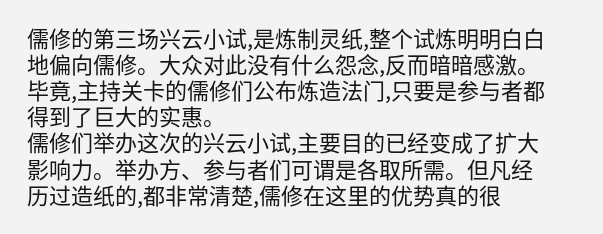儒修的第三场兴云小试,是炼制灵纸,整个试炼明明白白地偏向儒修。大众对此没有什么怨念,反而暗暗感激。毕竟,主持关卡的儒修们公布炼造法门,只要是参与者都得到了巨大的实惠。
儒修们举办这次的兴云小试,主要目的已经变成了扩大影响力。举办方、参与者们可谓是各取所需。但凡经历过造纸的,都非常清楚,儒修在这里的优势真的很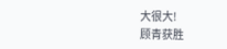大很大!
顾青获胜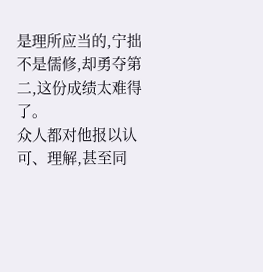是理所应当的,宁拙不是儒修,却勇夺第二,这份成绩太难得了。
众人都对他报以认可、理解,甚至同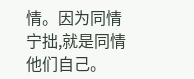情。因为同情宁拙,就是同情他们自己。